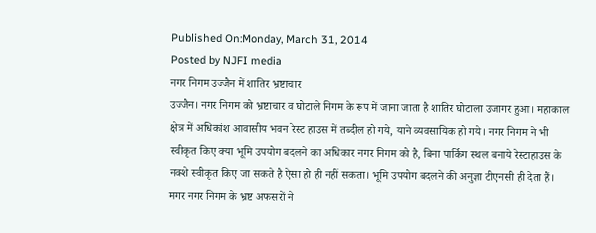Published On:Monday, March 31, 2014
Posted by NJFI media
नगर निगम उज्जैन में शातिर भ्रष्टाचार
उज्जैन। नगर निगम को भ्रष्टाचार व घोटाले निगम के रूप में जाना जाता है शातिर घोटाला उजागर हुआ। महाकाल क्षेत्र में अधिकांश आवासीय भवन रेस्ट हाउस में तब्दील हो गये, याने व्यवसायिक हो गये। नगर निगम ने भी स्वीकृत किए क्या भूमि उपयोग बदलने का अधिकार नगर निगम को है, बिना पार्किग स्थल बनाये रेस्टाहाउस के नक्शे स्वीकृत किए जा सकते है ऐसा हो ही नहीं सकता। भूमि उपयोग बदलने की अनुज्ञा टीएनसी ही देता हैं।
मगर नगर निगम के भ्रष्ट अफसरों ने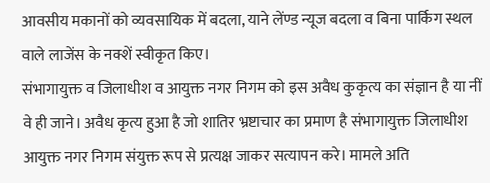आवसीय मकानों को व्यवसायिक में बदला, याने लेंण्ड न्यूज बदला व बिना पार्किग स्थल वाले लाजेंस के नक्शें स्वीकृत किए।
संभागायुक्त व जिलाधीश व आयुक्त नगर निगम को इस अवैध कुकृत्य का संज्ञान है या नीं वे ही जाने। अवैध कृत्य हुआ है जो शातिर भ्रष्टाचार का प्रमाण है संभागायुक्त जिलाधीश आयुक्त नगर निगम संयुक्त रूप से प्रत्यक्ष जाकर सत्यापन करे। मामले अति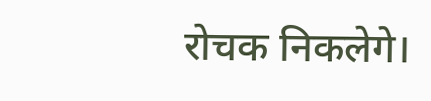रोचक निकलेगे।